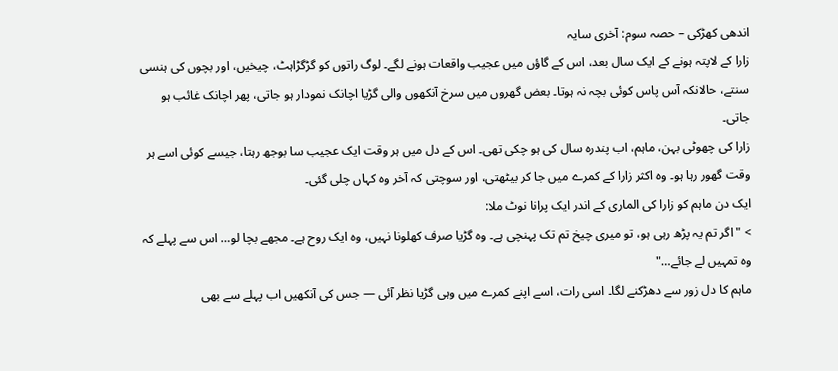اندھی کھڑکی – حصہ سوم: آخری سایہ
زارا کے لاپتہ ہونے کے ایک سال بعد، اس کے گاؤں میں عجیب واقعات ہونے لگے۔ لوگ راتوں کو گڑگڑاہٹ، چیخیں، اور بچوں کی ہنسی سنتے، حالانکہ آس پاس کوئی بچہ نہ ہوتا۔ بعض گھروں میں سرخ آنکھوں والی گڑیا اچانک نمودار ہو جاتی، پھر اچانک غائب ہو جاتی۔
زارا کی چھوٹی بہن، ماہم، اب پندرہ سال کی ہو چکی تھی۔ اس کے دل میں ہر وقت ایک عجیب سا بوجھ رہتا، جیسے کوئی اسے ہر وقت گھور رہا ہو۔ وہ اکثر زارا کے کمرے میں جا کر بیٹھتی، اور سوچتی کہ آخر وہ کہاں چلی گئی۔
ایک دن ماہم کو زارا کی الماری کے اندر ایک پرانا نوٹ ملا:
> "اگر تم یہ پڑھ رہی ہو، تو میری چیخ تم تک پہنچی ہے۔ وہ گڑیا صرف کھلونا نہیں، وہ ایک روح ہے۔ مجھے بچا لو… اس سے پہلے کہ وہ تمہیں لے جائے…"
ماہم کا دل زور سے دھڑکنے لگا۔ اسی رات، اسے اپنے کمرے میں وہی گڑیا نظر آئی — جس کی آنکھیں اب پہلے سے بھی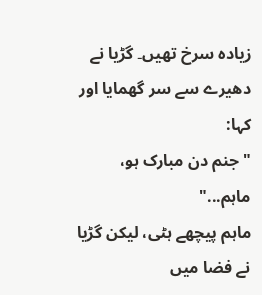زیادہ سرخ تھیں۔ گڑیا نے دھیرے سے سر گھمایا اور کہا:
"جنم دن مبارک ہو، ماہم..."
ماہم پیچھے ہٹی، لیکن گڑیا نے فضا میں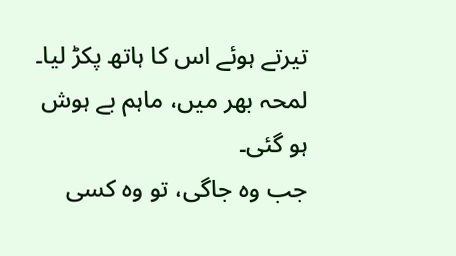تیرتے ہوئے اس کا ہاتھ پکڑ لیا۔ لمحہ بھر میں، ماہم بے ہوش ہو گئی۔
جب وہ جاگی، تو وہ کسی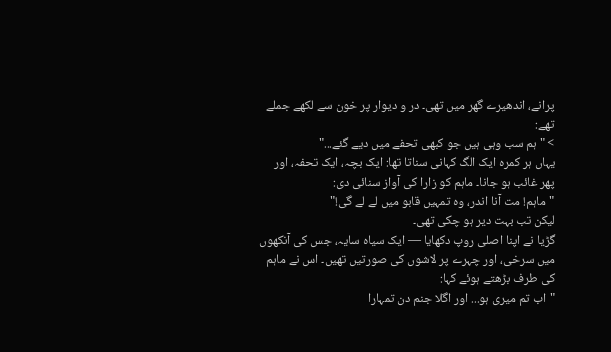پرانے، اندھیرے گھر میں تھی۔ در و دیوار پر خون سے لکھے جملے تھے:
> "ہم سب وہی ہیں جو کبھی تحفے میں دیے گئے..."
یہاں ہر کمرہ ایک الگ کہانی سناتا تھا: ایک بچہ، ایک تحفہ، اور پھر غائب ہو جانا۔ ماہم کو زارا کی آواز سنائی دی:
"ماہم! مت آنا اندر، وہ تمہیں قابو میں لے لے گی!"
لیکن تب بہت دیر ہو چکی تھی۔
گڑیا نے اپنا اصلی روپ دکھایا — ایک سیاہ سایہ، جس کی آنکھوں میں سرخی، اور چہرے پر لاشوں کی صورتیں تھیں۔ اس نے ماہم کی طرف بڑھتے ہوئے کہا:
"اب تم میری ہو... اور اگلا جنم دن تمہارا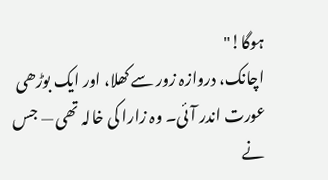ہوگا!"
اچانک، دروازہ زور سے کھلا، اور ایک بوڑھی عورت اندر آئی۔ وہ زارا کی خالہ تھی — جس نے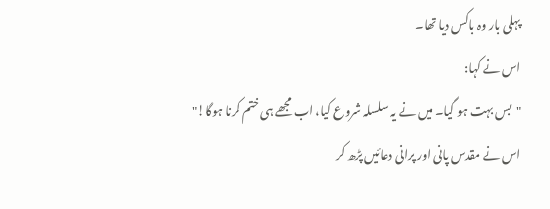پہلی بار وہ باکس دیا تھا۔
اس نے کہا:
"بس بہت ہو گیا۔ میں نے یہ سلسلہ شروع کیا، اب مجھے ہی ختم کرنا ہوگا!"
اس نے مقدس پانی اور پرانی دعائیں پڑھ کر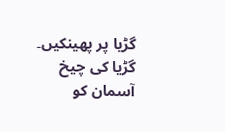گڑیا پر پھینکیں۔ گڑیا کی چیخ آسمان کو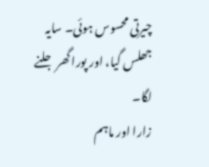چیرتی محسوس ہوئی۔ سایہ جھلس گیا، اور پورا گھر جلنے لگا۔
زارا اور ماہم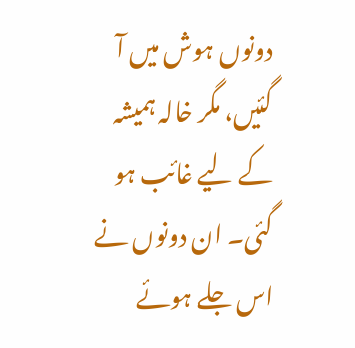دونوں ہوش میں آ گئیں، مگر خالہ ہمیشہ کے لیے غائب ہو گئی۔ ان دونوں نے اس جلے ہوئے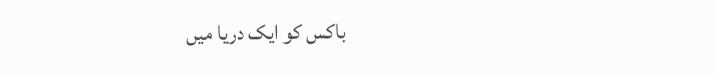باکس کو ایک دریا میں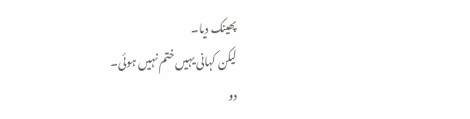پھینک دیا۔
لیکن کہانی یہیں ختم نہیں ہوئی۔
دو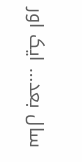سال بعد… ایک اور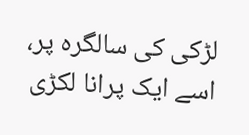لڑکی کی سالگرہ پر، اسے ایک پرانا لکڑی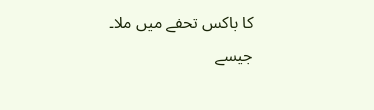کا باکس تحفے میں ملا۔ جیسے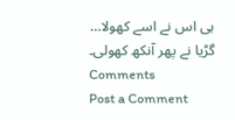ہی اس نے اسے کھولا…
گڑیا نے پھر آنکھ کھولی۔
Comments
Post a Comment